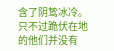含了阴鸷冰冷。
只不过跪伏在地的他们并没有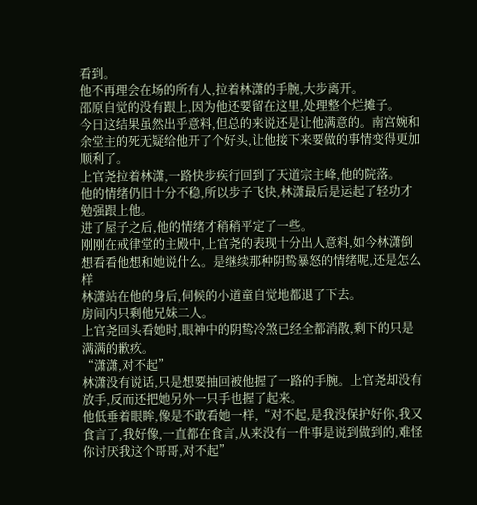看到。
他不再理会在场的所有人,拉着林潇的手腕,大步离开。
邵原自觉的没有跟上,因为他还要留在这里,处理整个烂摊子。
今日这结果虽然出乎意料,但总的来说还是让他满意的。南宫婉和余堂主的死无疑给他开了个好头,让他接下来要做的事情变得更加顺利了。
上官尧拉着林潇,一路快步疾行回到了天道宗主峰,他的院落。
他的情绪仍旧十分不稳,所以步子飞快,林潇最后是运起了轻功才勉强跟上他。
进了屋子之后,他的情绪才稍稍平定了一些。
刚刚在戒律堂的主殿中,上官尧的表现十分出人意料,如今林潇倒想看看他想和她说什么。是继续那种阴鸷暴怒的情绪呢,还是怎么样
林潇站在他的身后,伺候的小道童自觉地都退了下去。
房间内只剩他兄妹二人。
上官尧回头看她时,眼神中的阴鸷冷煞已经全都消散,剩下的只是满满的歉疚。
“潇潇,对不起”
林潇没有说话,只是想要抽回被他握了一路的手腕。上官尧却没有放手,反而还把她另外一只手也握了起来。
他低垂着眼眸,像是不敢看她一样,“对不起,是我没保护好你,我又食言了,我好像,一直都在食言,从来没有一件事是说到做到的,难怪你讨厌我这个哥哥,对不起”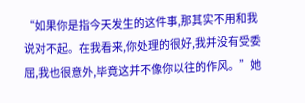“如果你是指今天发生的这件事,那其实不用和我说对不起。在我看来,你处理的很好,我并没有受委屈,我也很意外,毕竟这并不像你以往的作风。”她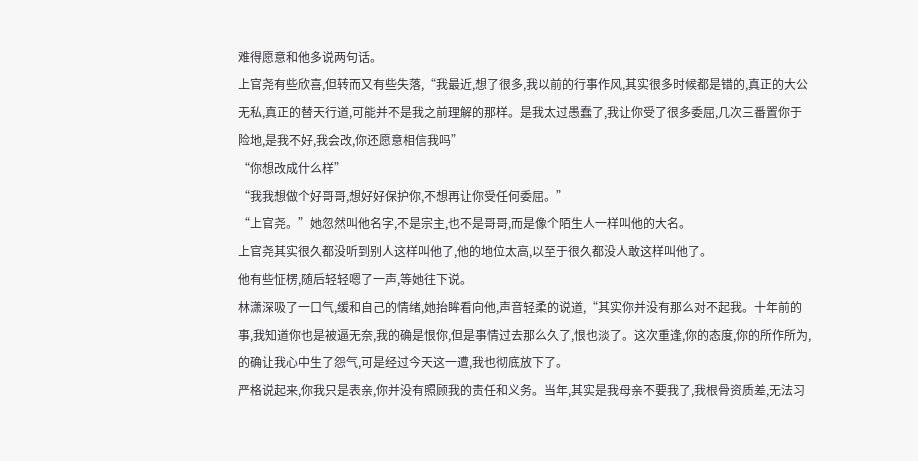难得愿意和他多说两句话。
上官尧有些欣喜,但转而又有些失落,“我最近,想了很多,我以前的行事作风,其实很多时候都是错的,真正的大公无私,真正的替天行道,可能并不是我之前理解的那样。是我太过愚蠢了,我让你受了很多委屈,几次三番置你于险地,是我不好,我会改,你还愿意相信我吗”
“你想改成什么样”
“我我想做个好哥哥,想好好保护你,不想再让你受任何委屈。”
“上官尧。”她忽然叫他名字,不是宗主,也不是哥哥,而是像个陌生人一样叫他的大名。
上官尧其实很久都没听到别人这样叫他了,他的地位太高,以至于很久都没人敢这样叫他了。
他有些怔楞,随后轻轻嗯了一声,等她往下说。
林潇深吸了一口气,缓和自己的情绪,她抬眸看向他,声音轻柔的说道,“其实你并没有那么对不起我。十年前的事,我知道你也是被逼无奈,我的确是恨你,但是事情过去那么久了,恨也淡了。这次重逢,你的态度,你的所作所为,的确让我心中生了怨气,可是经过今天这一遭,我也彻底放下了。
严格说起来,你我只是表亲,你并没有照顾我的责任和义务。当年,其实是我母亲不要我了,我根骨资质差,无法习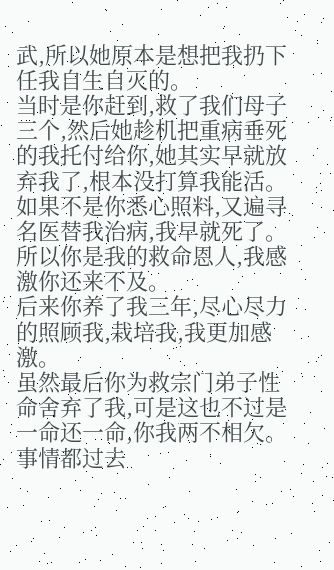武,所以她原本是想把我扔下任我自生自灭的。
当时是你赶到,救了我们母子三个,然后她趁机把重病垂死的我托付给你,她其实早就放弃我了,根本没打算我能活。
如果不是你悉心照料,又遍寻名医替我治病,我早就死了。
所以你是我的救命恩人,我感激你还来不及。
后来你养了我三年,尽心尽力的照顾我,栽培我,我更加感激。
虽然最后你为救宗门弟子性命舍弃了我,可是这也不过是一命还一命,你我两不相欠。
事情都过去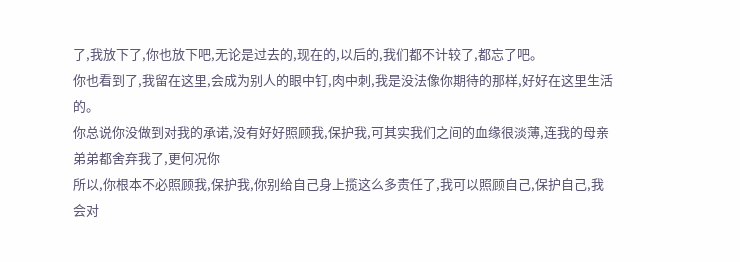了,我放下了,你也放下吧,无论是过去的,现在的,以后的,我们都不计较了,都忘了吧。
你也看到了,我留在这里,会成为别人的眼中钉,肉中刺,我是没法像你期待的那样,好好在这里生活的。
你总说你没做到对我的承诺,没有好好照顾我,保护我,可其实我们之间的血缘很淡薄,连我的母亲弟弟都舍弃我了,更何况你
所以,你根本不必照顾我,保护我,你别给自己身上揽这么多责任了,我可以照顾自己,保护自己,我会对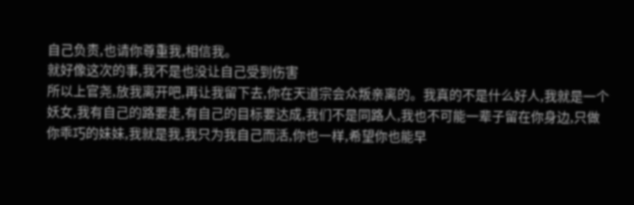自己负责,也请你尊重我,相信我。
就好像这次的事,我不是也没让自己受到伤害
所以上官尧,放我离开吧,再让我留下去,你在天道宗会众叛亲离的。我真的不是什么好人,我就是一个妖女,我有自己的路要走,有自己的目标要达成,我们不是同路人,我也不可能一辈子留在你身边,只做你乖巧的妹妹,我就是我,我只为我自己而活,你也一样,希望你也能早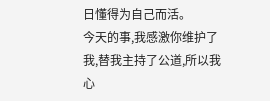日懂得为自己而活。
今天的事,我感激你维护了我,替我主持了公道,所以我心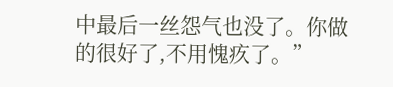中最后一丝怨气也没了。你做的很好了,不用愧疚了。”